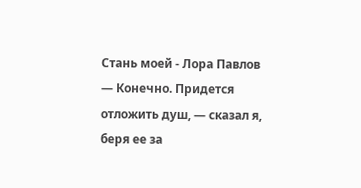Стань моей - Лора Павлов
— Конечно. Придется отложить душ, — сказал я, беря ее за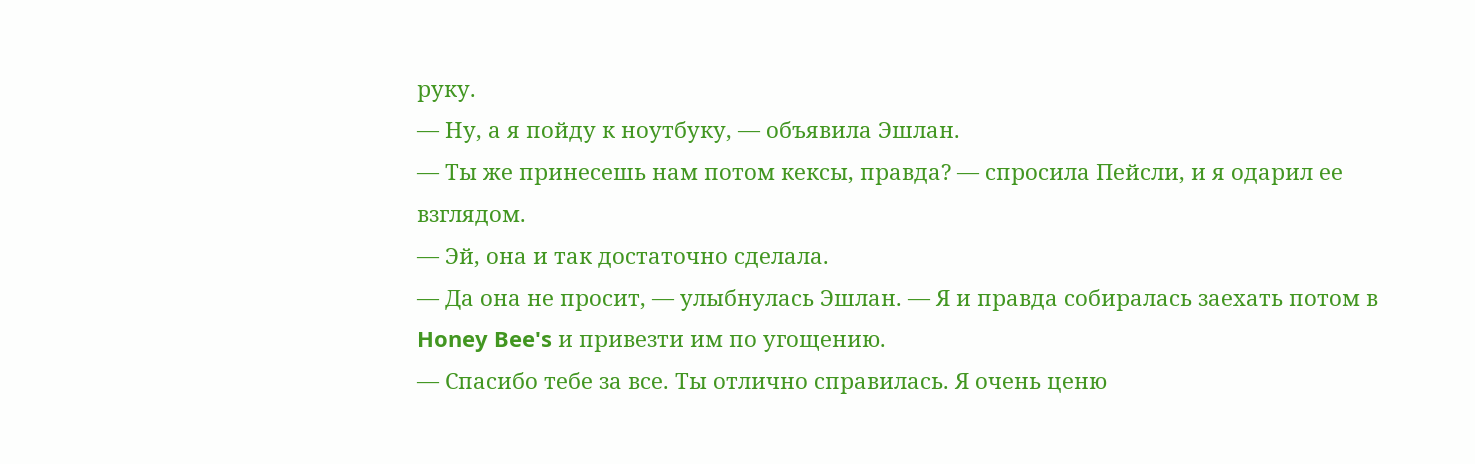руку.
— Ну, а я пойду к ноутбуку, — объявила Эшлан.
— Ты же принесешь нам потом кексы, правда? — спросила Пейсли, и я одарил ее взглядом.
— Эй, она и так достаточно сделала.
— Да она не просит, — улыбнулась Эшлан. — Я и правда собиралась заехать потом в Honey Bee's и привезти им по угощению.
— Спасибо тебе за все. Ты отлично справилась. Я очень ценю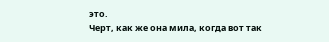это.
Черт, как же она мила, когда вот так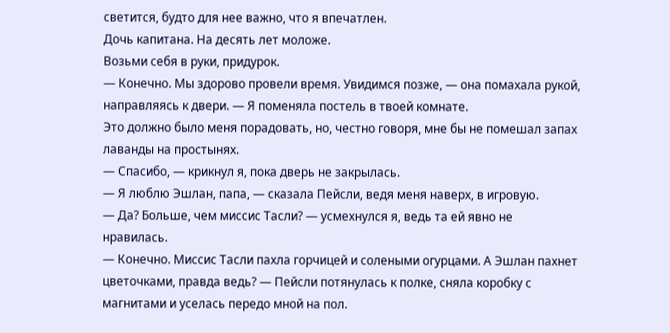светится, будто для нее важно, что я впечатлен.
Дочь капитана. На десять лет моложе.
Возьми себя в руки, придурок.
— Конечно. Мы здорово провели время. Увидимся позже, — она помахала рукой, направляясь к двери. — Я поменяла постель в твоей комнате.
Это должно было меня порадовать, но, честно говоря, мне бы не помешал запах лаванды на простынях.
— Спасибо, — крикнул я, пока дверь не закрылась.
— Я люблю Эшлан, папа, — сказала Пейсли, ведя меня наверх, в игровую.
— Да? Больше, чем миссис Тасли? — усмехнулся я, ведь та ей явно не нравилась.
— Конечно. Миссис Тасли пахла горчицей и солеными огурцами. А Эшлан пахнет цветочками, правда ведь? — Пейсли потянулась к полке, сняла коробку с магнитами и уселась передо мной на пол.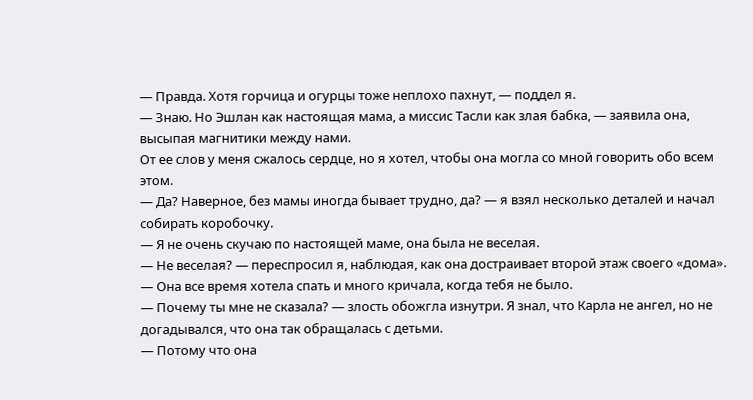— Правда. Хотя горчица и огурцы тоже неплохо пахнут, — поддел я.
— Знаю. Но Эшлан как настоящая мама, а миссис Тасли как злая бабка, — заявила она, высыпая магнитики между нами.
От ее слов у меня сжалось сердце, но я хотел, чтобы она могла со мной говорить обо всем этом.
— Да? Наверное, без мамы иногда бывает трудно, да? — я взял несколько деталей и начал собирать коробочку.
— Я не очень скучаю по настоящей маме, она была не веселая.
— Не веселая? — переспросил я, наблюдая, как она достраивает второй этаж своего «дома».
— Она все время хотела спать и много кричала, когда тебя не было.
— Почему ты мне не сказала? — злость обожгла изнутри. Я знал, что Карла не ангел, но не догадывался, что она так обращалась с детьми.
— Потому что она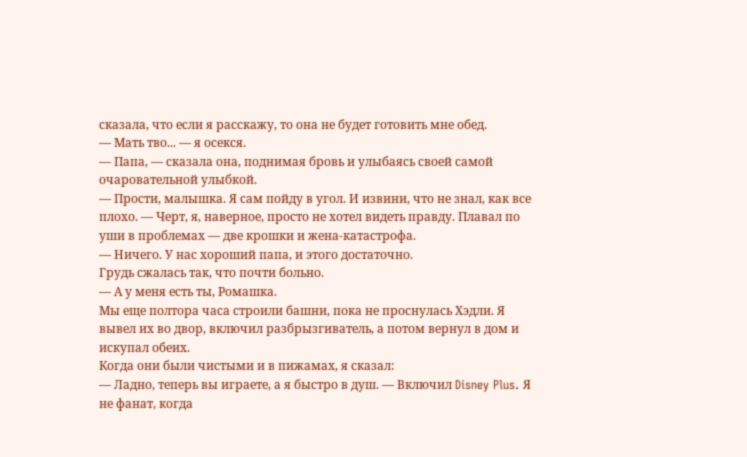сказала, что если я расскажу, то она не будет готовить мне обед.
— Мать тво... — я осекся.
— Папа, — сказала она, поднимая бровь и улыбаясь своей самой очаровательной улыбкой.
— Прости, малышка. Я сам пойду в угол. И извини, что не знал, как все плохо. — Черт, я, наверное, просто не хотел видеть правду. Плавал по уши в проблемах — две крошки и жена-катастрофа.
— Ничего. У нас хороший папа, и этого достаточно.
Грудь сжалась так, что почти больно.
— А у меня есть ты, Ромашка.
Мы еще полтора часа строили башни, пока не проснулась Хэдли. Я вывел их во двор, включил разбрызгиватель, а потом вернул в дом и искупал обеих.
Когда они были чистыми и в пижамах, я сказал:
— Ладно, теперь вы играете, а я быстро в душ. — Включил Disney Plus. Я не фанат, когда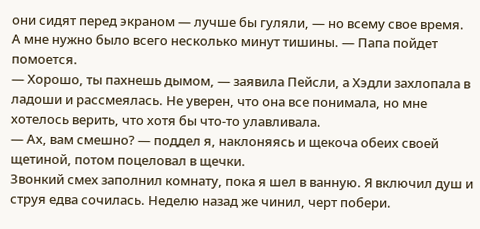они сидят перед экраном — лучше бы гуляли, — но всему свое время. А мне нужно было всего несколько минут тишины. — Папа пойдет помоется.
— Хорошо, ты пахнешь дымом, — заявила Пейсли, а Хэдли захлопала в ладоши и рассмеялась. Не уверен, что она все понимала, но мне хотелось верить, что хотя бы что-то улавливала.
— Ах, вам смешно? — поддел я, наклоняясь и щекоча обеих своей щетиной, потом поцеловал в щечки.
Звонкий смех заполнил комнату, пока я шел в ванную. Я включил душ и струя едва сочилась. Неделю назад же чинил, черт побери.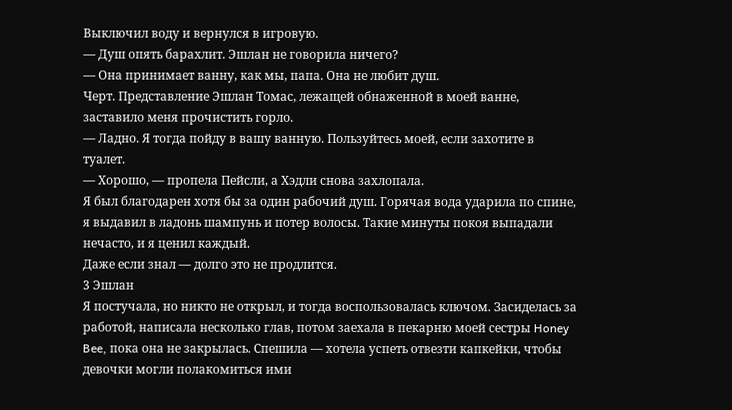Выключил воду и вернулся в игровую.
— Душ опять барахлит. Эшлан не говорила ничего?
— Она принимает ванну, как мы, папа. Она не любит душ.
Черт. Представление Эшлан Томас, лежащей обнаженной в моей ванне, заставило меня прочистить горло.
— Ладно. Я тогда пойду в вашу ванную. Пользуйтесь моей, если захотите в туалет.
— Хорошо, — пропела Пейсли, а Хэдли снова захлопала.
Я был благодарен хотя бы за один рабочий душ. Горячая вода ударила по спине, я выдавил в ладонь шампунь и потер волосы. Такие минуты покоя выпадали нечасто, и я ценил каждый.
Даже если знал — долго это не продлится.
3 Эшлан
Я постучала, но никто не открыл, и тогда воспользовалась ключом. Засиделась за работой, написала несколько глав, потом заехала в пекарню моей сестры Honey Bee, пока она не закрылась. Спешила — хотела успеть отвезти капкейки, чтобы девочки могли полакомиться ими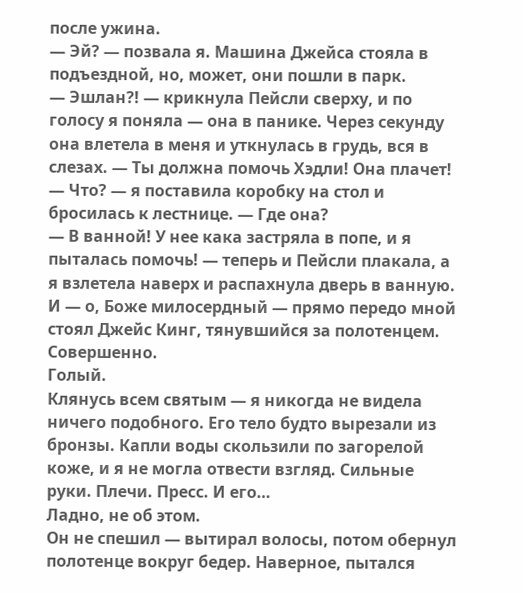после ужина.
— Эй? — позвала я. Машина Джейса стояла в подъездной, но, может, они пошли в парк.
— Эшлан?! — крикнула Пейсли сверху, и по голосу я поняла — она в панике. Через секунду она влетела в меня и уткнулась в грудь, вся в слезах. — Ты должна помочь Хэдли! Она плачет!
— Что? — я поставила коробку на стол и бросилась к лестнице. — Где она?
— В ванной! У нее кака застряла в попе, и я пыталась помочь! — теперь и Пейсли плакала, а я взлетела наверх и распахнула дверь в ванную.
И — о, Боже милосердный — прямо передо мной стоял Джейс Кинг, тянувшийся за полотенцем.
Совершенно.
Голый.
Клянусь всем святым — я никогда не видела ничего подобного. Его тело будто вырезали из бронзы. Капли воды скользили по загорелой коже, и я не могла отвести взгляд. Сильные руки. Плечи. Пресс. И его…
Ладно, не об этом.
Он не спешил — вытирал волосы, потом обернул полотенце вокруг бедер. Наверное, пытался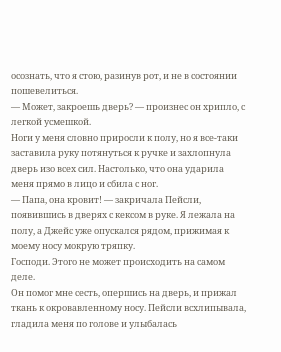осознать, что я стою, разинув рот, и не в состоянии пошевелиться.
— Может, закроешь дверь? — произнес он хрипло, с легкой усмешкой.
Ноги у меня словно приросли к полу, но я все-таки заставила руку потянуться к ручке и захлопнула дверь изо всех сил. Настолько, что она ударила меня прямо в лицо и сбила с ног.
— Папа, она кровит! — закричала Пейсли, появившись в дверях с кексом в руке. Я лежала на полу, а Джейс уже опускался рядом, прижимая к моему носу мокрую тряпку.
Господи. Этого не может происходить на самом деле.
Он помог мне сесть, опершись на дверь, и прижал ткань к окровавленному носу. Пейсли всхлипывала, гладила меня по голове и улыбалась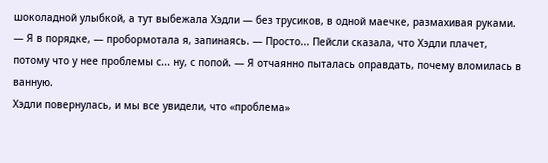шоколадной улыбкой, а тут выбежала Хэдли — без трусиков, в одной маечке, размахивая руками.
— Я в порядке, — пробормотала я, запинаясь. — Просто... Пейсли сказала, что Хэдли плачет, потому что у нее проблемы с... ну, с попой. — Я отчаянно пыталась оправдать, почему вломилась в ванную.
Хэдли повернулась, и мы все увидели, что «проблема»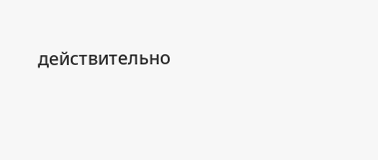действительно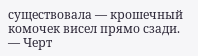существовала — крошечный комочек висел прямо сзади.
— Черт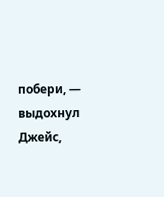побери, — выдохнул Джейс,